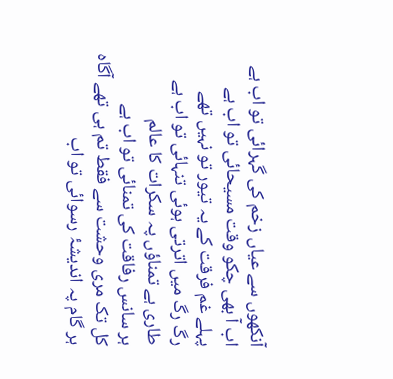آنکھوں سے عیاں زخم کی گہرائی تو اب ہے
اب آ بھی چکو وقت مسیحائی تو اب ہے
پہلے غم فرقت کے یہ تیور تو نہیں تھے
رگ رگ میں اترتی ہوئی تنہائی تو اب ہے
طاری ہے تمناؤں پہ سکرات کا عالم
ہر سانس رفاقت کی تمنائی تو اب ہے
کل تک مری وحشت سے فقط تم ہی تھے آگاہ
ہر گام پہ اندیشۂ رسوائی تو اب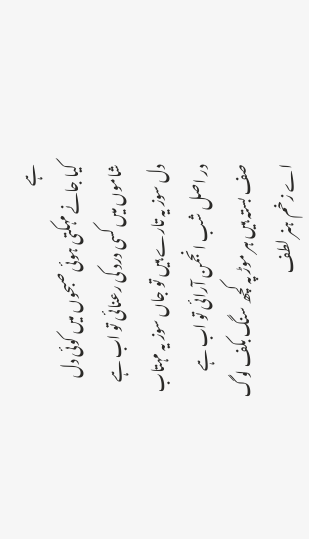ہے
کیا جانے مہکتی ہوئی صبحوں میں کوئی دل
شاموں میں کسی درد کی رعنائی تو اب ہے
دل سوز یہ تارے ہیں تو جاں سوز یہ مہتاب
در اصل شب انجمن آرائی تو اب ہے
صف بستہ ہیں ہر موڑ پہ کچھ سنگ بکف لوگ
اے زخم ہنر لطف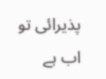پذیرائی تو اب ہے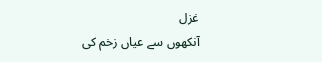غزل
آنکھوں سے عیاں زخم کی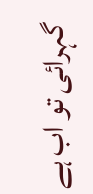گہرائی تو اب ہے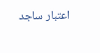اعتبار ساجد